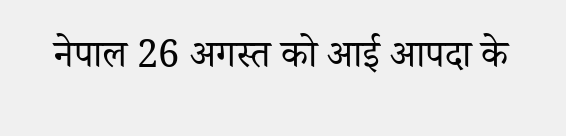नेपाल 26 अगस्त को आई आपदा के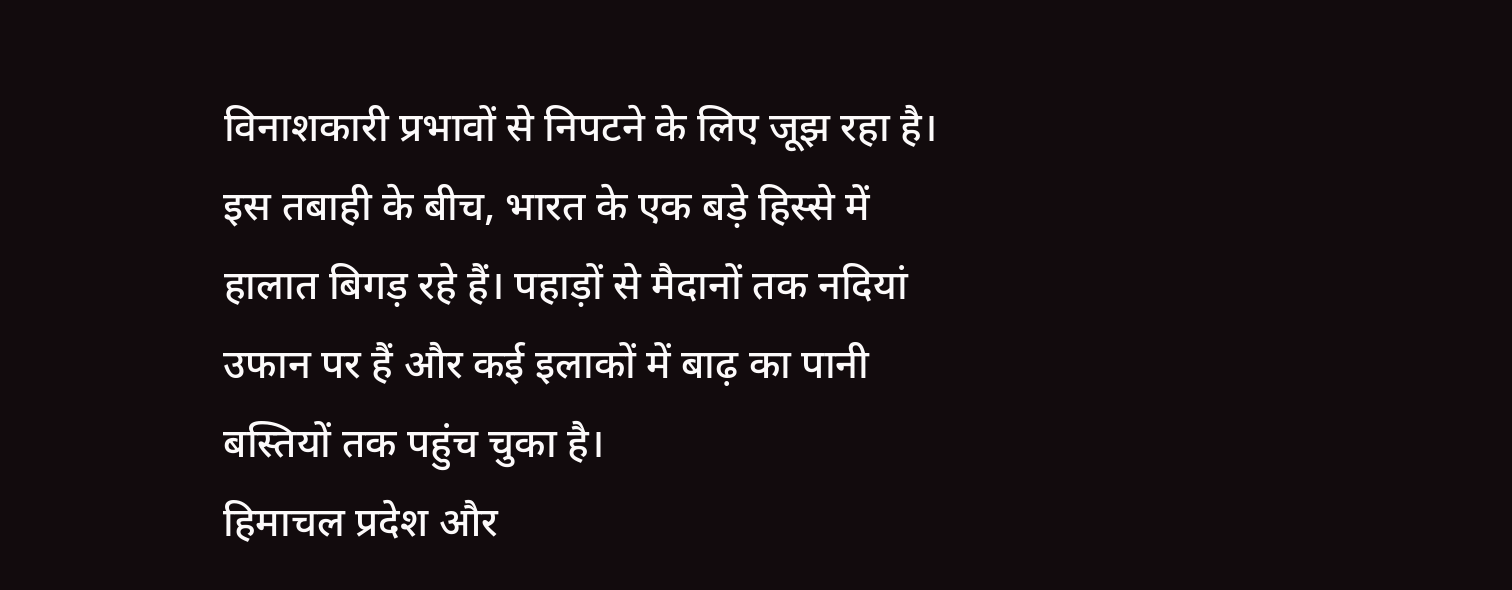विनाशकारी प्रभावों से निपटने के लिए जूझ रहा है। इस तबाही के बीच, भारत के एक बड़े हिस्से में हालात बिगड़ रहे हैं। पहाड़ों से मैदानों तक नदियां उफान पर हैं और कई इलाकों में बाढ़ का पानी बस्तियों तक पहुंच चुका है।
हिमाचल प्रदेश और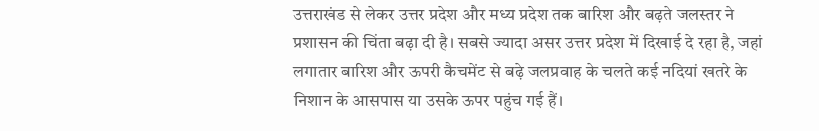उत्तराखंड से लेकर उत्तर प्रदेश और मध्य प्रदेश तक बारिश और बढ़ते जलस्तर ने प्रशासन की चिंता बढ़ा दी है। सबसे ज्यादा असर उत्तर प्रदेश में दिखाई दे रहा है, जहां लगातार बारिश और ऊपरी कैचमेंट से बढ़े जलप्रवाह के चलते कई नदियां खतरे के निशान के आसपास या उसके ऊपर पहुंच गई हैं।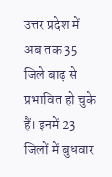उत्तर प्रदेश में अब तक 35 जिले बाढ़ से प्रभावित हो चुके हैं। इनमें 23 जिलों में बुधवार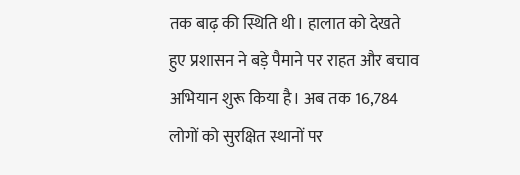तक बाढ़ की स्थिति थी। हालात को देखते हुए प्रशासन ने बड़े पैमाने पर राहत और बचाव अभियान शुरू किया है। अब तक 16,784 लोगों को सुरक्षित स्थानों पर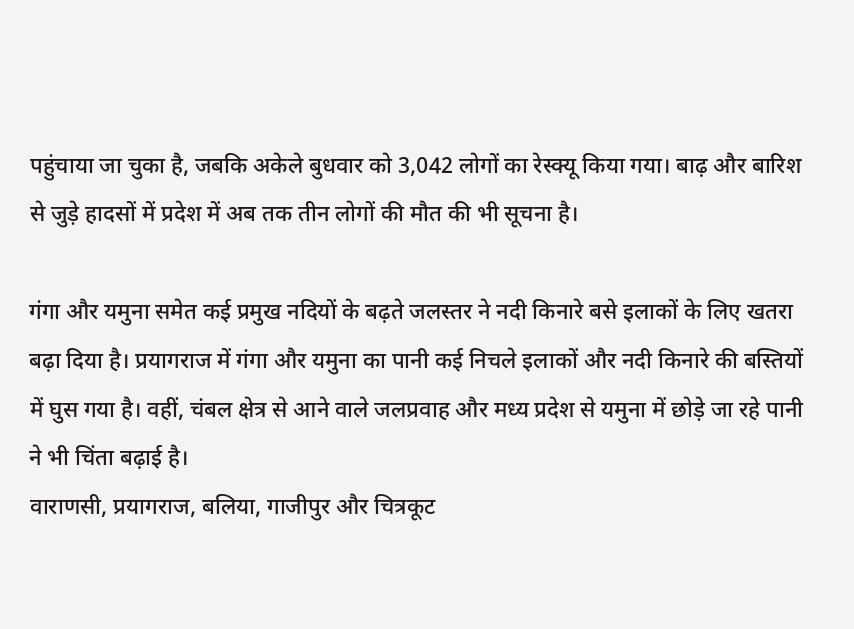पहुंचाया जा चुका है, जबकि अकेले बुधवार को 3,042 लोगों का रेस्क्यू किया गया। बाढ़ और बारिश से जुड़े हादसों में प्रदेश में अब तक तीन लोगों की मौत की भी सूचना है।

गंगा और यमुना समेत कई प्रमुख नदियों के बढ़ते जलस्तर ने नदी किनारे बसे इलाकों के लिए खतरा बढ़ा दिया है। प्रयागराज में गंगा और यमुना का पानी कई निचले इलाकों और नदी किनारे की बस्तियों में घुस गया है। वहीं, चंबल क्षेत्र से आने वाले जलप्रवाह और मध्य प्रदेश से यमुना में छोड़े जा रहे पानी ने भी चिंता बढ़ाई है।
वाराणसी, प्रयागराज, बलिया, गाजीपुर और चित्रकूट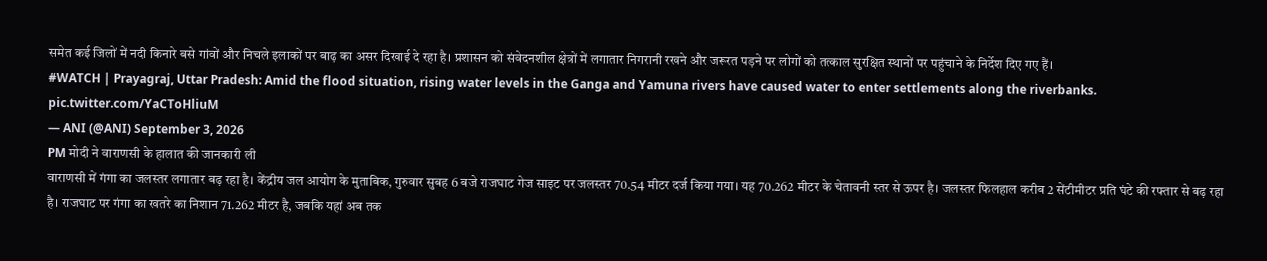समेत कई जिलों में नदी किनारे बसे गांवों और निचले इलाकों पर बाढ़ का असर दिखाई दे रहा है। प्रशासन को संवेदनशील क्षेत्रों में लगातार निगरानी रखने और जरूरत पड़ने पर लोगों को तत्काल सुरक्षित स्थानों पर पहुंचाने के निर्देश दिए गए हैं।
#WATCH | Prayagraj, Uttar Pradesh: Amid the flood situation, rising water levels in the Ganga and Yamuna rivers have caused water to enter settlements along the riverbanks. pic.twitter.com/YaCToHliuM
— ANI (@ANI) September 3, 2026
PM मोदी ने वाराणसी के हालात की जानकारी ली
वाराणसी में गंगा का जलस्तर लगातार बढ़ रहा है। केंद्रीय जल आयोग के मुताबिक, गुरुवार सुबह 6 बजे राजघाट गेज साइट पर जलस्तर 70.54 मीटर दर्ज किया गया। यह 70.262 मीटर के चेतावनी स्तर से ऊपर है। जलस्तर फिलहाल करीब 2 सेंटीमीटर प्रति घंटे की रफ्तार से बढ़ रहा है। राजघाट पर गंगा का खतरे का निशान 71.262 मीटर है, जबकि यहां अब तक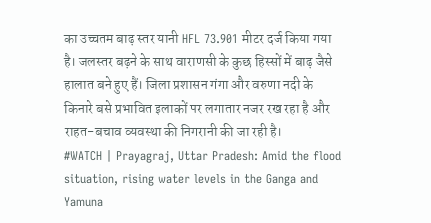का उच्चतम बाढ़ स्तर यानी HFL 73.901 मीटर दर्ज किया गया है। जलस्तर बढ़ने के साथ वाराणसी के कुछ हिस्सों में बाढ़ जैसे हालात बने हुए हैं। जिला प्रशासन गंगा और वरुणा नदी के किनारे बसे प्रभावित इलाकों पर लगातार नजर रख रहा है और राहत-बचाव व्यवस्था की निगरानी की जा रही है।
#WATCH | Prayagraj, Uttar Pradesh: Amid the flood situation, rising water levels in the Ganga and Yamuna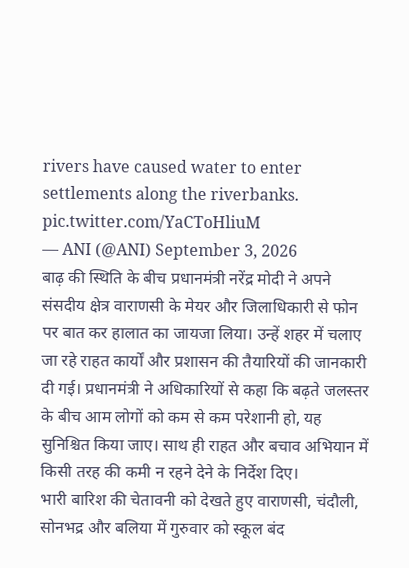rivers have caused water to enter settlements along the riverbanks. pic.twitter.com/YaCToHliuM
— ANI (@ANI) September 3, 2026
बाढ़ की स्थिति के बीच प्रधानमंत्री नरेंद्र मोदी ने अपने संसदीय क्षेत्र वाराणसी के मेयर और जिलाधिकारी से फोन पर बात कर हालात का जायजा लिया। उन्हें शहर में चलाए जा रहे राहत कार्यों और प्रशासन की तैयारियों की जानकारी दी गई। प्रधानमंत्री ने अधिकारियों से कहा कि बढ़ते जलस्तर के बीच आम लोगों को कम से कम परेशानी हो, यह सुनिश्चित किया जाए। साथ ही राहत और बचाव अभियान में किसी तरह की कमी न रहने देने के निर्देश दिए।
भारी बारिश की चेतावनी को देखते हुए वाराणसी, चंदौली, सोनभद्र और बलिया में गुरुवार को स्कूल बंद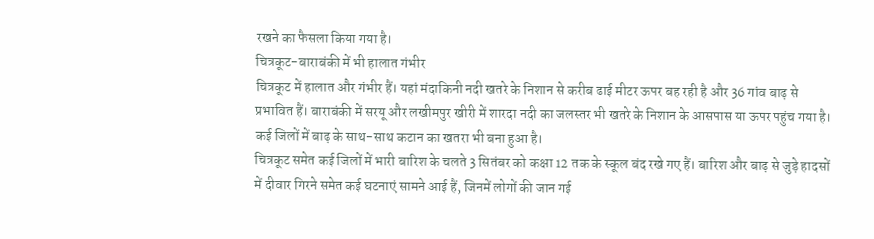रखने का फैसला किया गया है।
चित्रकूट-बाराबंकी में भी हालात गंभीर
चित्रकूट में हालात और गंभीर हैं। यहां मंदाकिनी नदी खतरे के निशान से करीब ढाई मीटर ऊपर बह रही है और 36 गांव बाढ़ से प्रभावित हैं। बाराबंकी में सरयू और लखीमपुर खीरी में शारदा नदी का जलस्तर भी खतरे के निशान के आसपास या ऊपर पहुंच गया है। कई जिलों में बाढ़ के साथ-साथ कटान का खतरा भी बना हुआ है।
चित्रकूट समेत कई जिलों में भारी बारिश के चलते 3 सितंबर को कक्षा 12 तक के स्कूल बंद रखे गए हैं। बारिश और बाढ़ से जुड़े हादसों में दीवार गिरने समेत कई घटनाएं सामने आई हैं, जिनमें लोगों की जान गई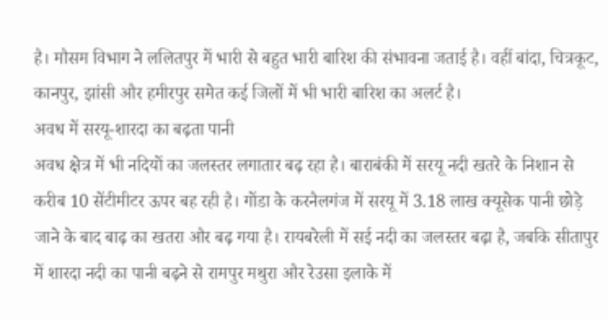है। मौसम विभाग ने ललितपुर में भारी से बहुत भारी बारिश की संभावना जताई है। वहीं बांदा, चित्रकूट, कानपुर, झांसी और हमीरपुर समेत कई जिलों में भी भारी बारिश का अलर्ट है।
अवध में सरयू-शारदा का बढ़ता पानी
अवध क्षेत्र में भी नदियों का जलस्तर लगातार बढ़ रहा है। बाराबंकी में सरयू नदी खतरे के निशान से करीब 10 सेंटीमीटर ऊपर बह रही है। गोंडा के करनैलगंज में सरयू में 3.18 लाख क्यूसेक पानी छोड़े जाने के बाद बाढ़ का खतरा और बढ़ गया है। रायबरेली में सई नदी का जलस्तर बढ़ा है, जबकि सीतापुर में शारदा नदी का पानी बढ़ने से रामपुर मथुरा और रेउसा इलाके में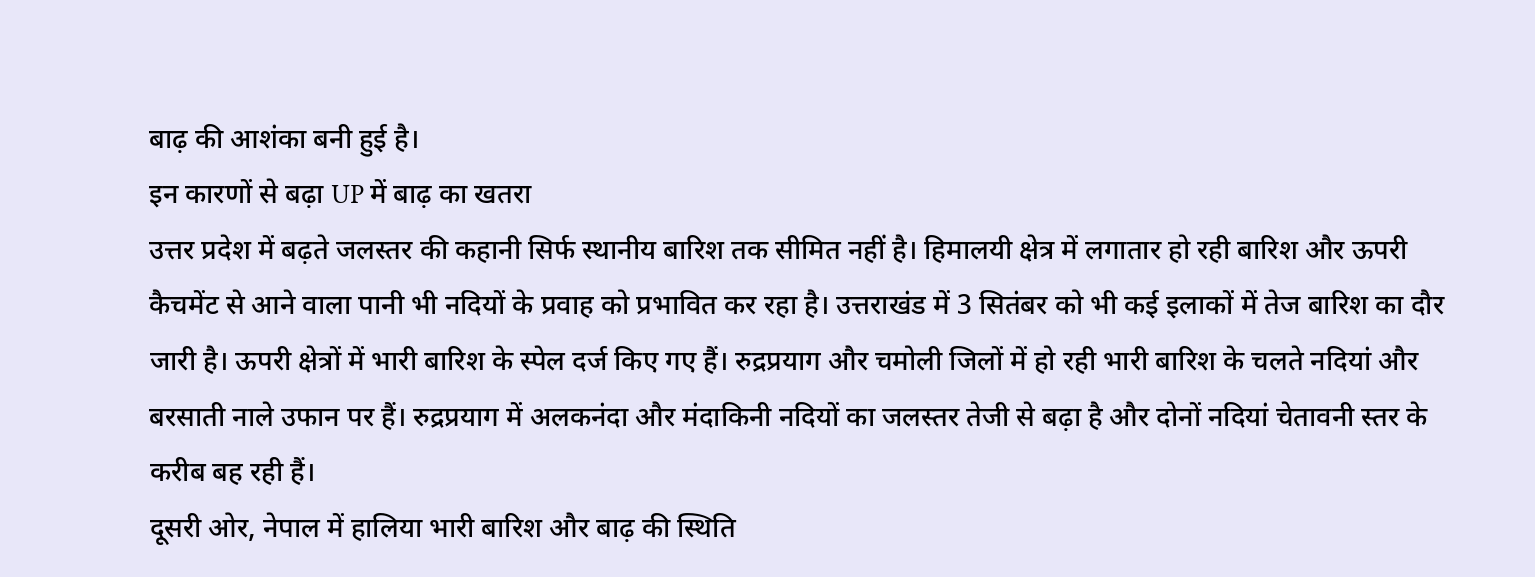बाढ़ की आशंका बनी हुई है।
इन कारणों से बढ़ा UP में बाढ़ का खतरा
उत्तर प्रदेश में बढ़ते जलस्तर की कहानी सिर्फ स्थानीय बारिश तक सीमित नहीं है। हिमालयी क्षेत्र में लगातार हो रही बारिश और ऊपरी कैचमेंट से आने वाला पानी भी नदियों के प्रवाह को प्रभावित कर रहा है। उत्तराखंड में 3 सितंबर को भी कई इलाकों में तेज बारिश का दौर जारी है। ऊपरी क्षेत्रों में भारी बारिश के स्पेल दर्ज किए गए हैं। रुद्रप्रयाग और चमोली जिलों में हो रही भारी बारिश के चलते नदियां और बरसाती नाले उफान पर हैं। रुद्रप्रयाग में अलकनंदा और मंदाकिनी नदियों का जलस्तर तेजी से बढ़ा है और दोनों नदियां चेतावनी स्तर के करीब बह रही हैं।
दूसरी ओर, नेपाल में हालिया भारी बारिश और बाढ़ की स्थिति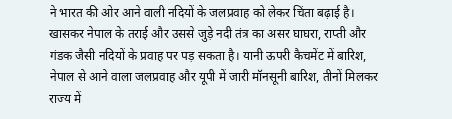ने भारत की ओर आने वाली नदियों के जलप्रवाह को लेकर चिंता बढ़ाई है। खासकर नेपाल के तराई और उससे जुड़े नदी तंत्र का असर घाघरा, राप्ती और गंडक जैसी नदियों के प्रवाह पर पड़ सकता है। यानी ऊपरी कैचमेंट में बारिश, नेपाल से आने वाला जलप्रवाह और यूपी में जारी मॉनसूनी बारिश, तीनों मिलकर राज्य में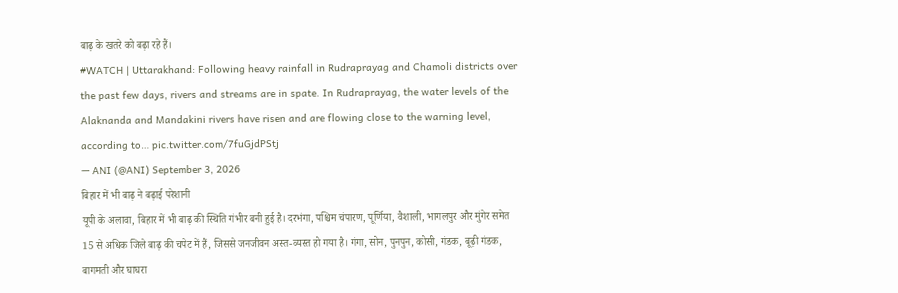बाढ़ के खतरे को बढ़ा रहे हैं।
#WATCH | Uttarakhand: Following heavy rainfall in Rudraprayag and Chamoli districts over the past few days, rivers and streams are in spate. In Rudraprayag, the water levels of the Alaknanda and Mandakini rivers have risen and are flowing close to the warning level, according to… pic.twitter.com/7fuGjdPStj
— ANI (@ANI) September 3, 2026
बिहार में भी बाढ़ ने बढ़ाई परेशानी
यूपी के अलावा, बिहार में भी बाढ़ की स्थिति गंभीर बनी हुई है। दरभंगा, पश्चिम चंपारण, पूर्णिया, वैशाली, भागलपुर और मुंगेर समेत 15 से अधिक जिले बाढ़ की चपेट में हैं, जिससे जनजीवन अस्त-व्यस्त हो गया है। गंगा, सोन, पुनपुन, कोसी, गंडक, बूढ़ी गंडक, बागमती और घाघरा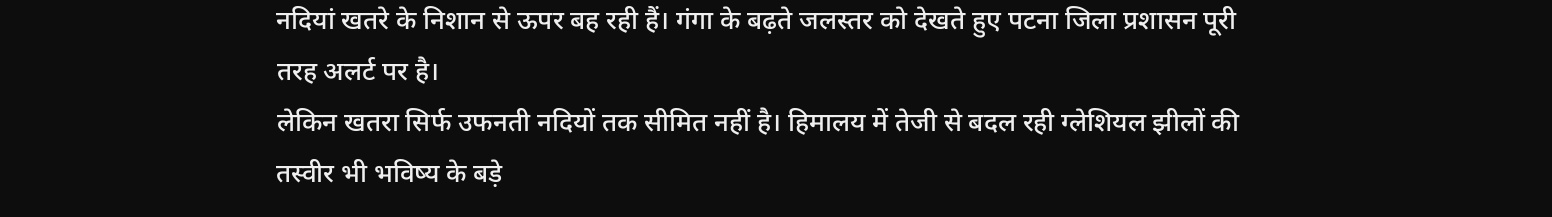नदियां खतरे के निशान से ऊपर बह रही हैं। गंगा के बढ़ते जलस्तर को देखते हुए पटना जिला प्रशासन पूरी तरह अलर्ट पर है।
लेकिन खतरा सिर्फ उफनती नदियों तक सीमित नहीं है। हिमालय में तेजी से बदल रही ग्लेशियल झीलों की तस्वीर भी भविष्य के बड़े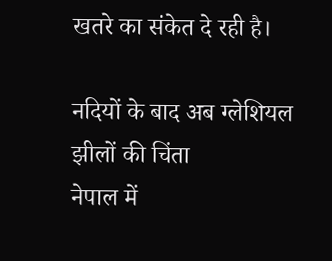खतरे का संकेत दे रही है।

नदियों के बाद अब ग्लेशियल झीलों की चिंता
नेपाल में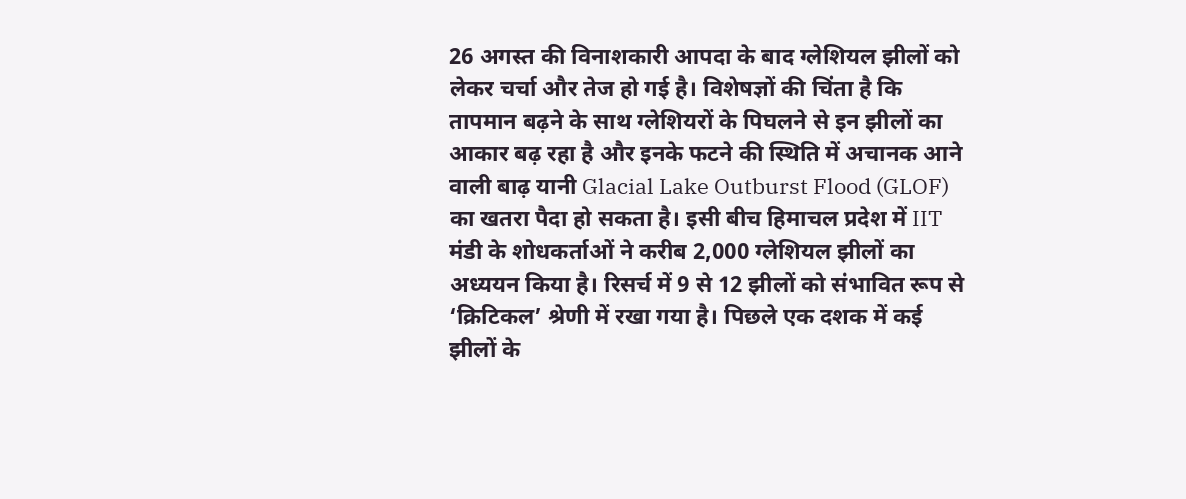26 अगस्त की विनाशकारी आपदा के बाद ग्लेशियल झीलों को लेकर चर्चा और तेज हो गई है। विशेषज्ञों की चिंता है कि तापमान बढ़ने के साथ ग्लेशियरों के पिघलने से इन झीलों का आकार बढ़ रहा है और इनके फटने की स्थिति में अचानक आने वाली बाढ़ यानी Glacial Lake Outburst Flood (GLOF) का खतरा पैदा हो सकता है। इसी बीच हिमाचल प्रदेश में IIT मंडी के शोधकर्ताओं ने करीब 2,000 ग्लेशियल झीलों का अध्ययन किया है। रिसर्च में 9 से 12 झीलों को संभावित रूप से ‘क्रिटिकल’ श्रेणी में रखा गया है। पिछले एक दशक में कई झीलों के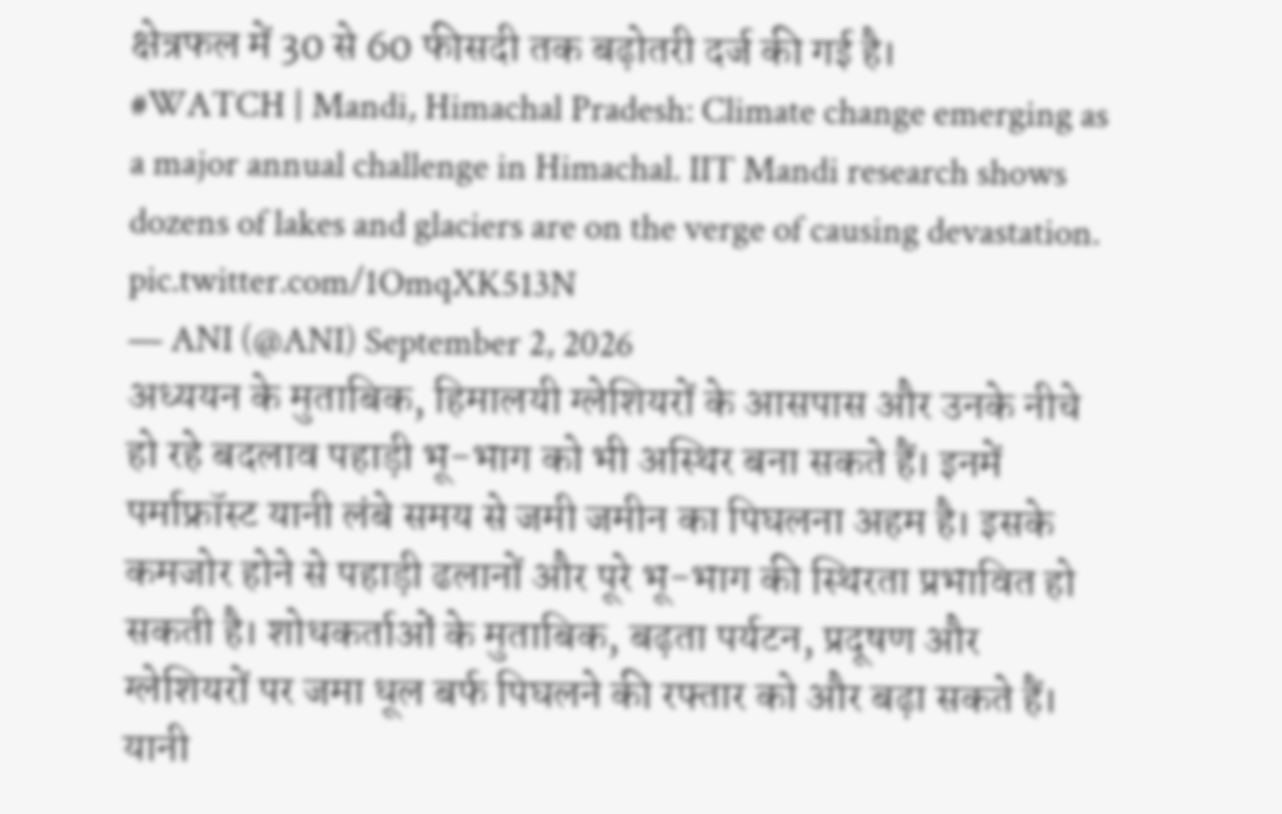क्षेत्रफल में 30 से 60 फीसदी तक बढ़ोतरी दर्ज की गई है।
#WATCH | Mandi, Himachal Pradesh: Climate change emerging as a major annual challenge in Himachal. IIT Mandi research shows dozens of lakes and glaciers are on the verge of causing devastation. pic.twitter.com/1OmqXK513N
— ANI (@ANI) September 2, 2026
अध्ययन के मुताबिक, हिमालयी ग्लेशियरों के आसपास और उनके नीचे हो रहे बदलाव पहाड़ी भू-भाग को भी अस्थिर बना सकते हैं। इनमें पर्माफ्रॉस्ट यानी लंबे समय से जमी जमीन का पिघलना अहम है। इसके कमजोर होने से पहाड़ी ढलानों और पूरे भू-भाग की स्थिरता प्रभावित हो सकती है। शोधकर्ताओं के मुताबिक, बढ़ता पर्यटन, प्रदूषण और ग्लेशियरों पर जमा धूल बर्फ पिघलने की रफ्तार को और बढ़ा सकते हैं। यानी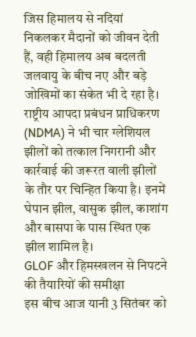जिस हिमालय से नदियां निकलकर मैदानों को जीवन देती हैं, वही हिमालय अब बदलती जलवायु के बीच नए और बड़े जोखिमों का संकेत भी दे रहा है। राष्ट्रीय आपदा प्रबंधन प्राधिकरण (NDMA) ने भी चार ग्लेशियल झीलों को तत्काल निगरानी और कार्रवाई की जरूरत वाली झीलों के तौर पर चिन्हित किया है। इनमें घेपान झील, वासुक झील, काशांग और बासपा के पास स्थित एक झील शामिल है।
GLOF और हिमस्खलन से निपटने की तैयारियों की समीक्षा
इस बीच आज यानी 3 सितंबर को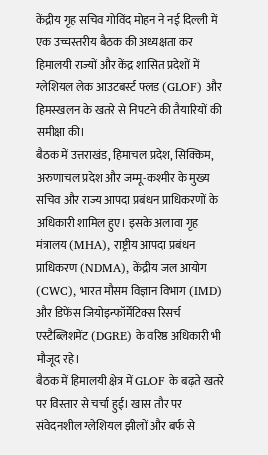केंद्रीय गृह सचिव गोविंद मोहन ने नई दिल्ली में एक उच्चस्तरीय बैठक की अध्यक्षता कर हिमालयी राज्यों और केंद्र शासित प्रदेशों में ग्लेशियल लेक आउटबर्स्ट फ्लड (GLOF) और हिमस्खलन के खतरे से निपटने की तैयारियों की समीक्षा की।
बैठक में उत्तराखंड, हिमाचल प्रदेश, सिक्किम, अरुणाचल प्रदेश और जम्मू-कश्मीर के मुख्य सचिव और राज्य आपदा प्रबंधन प्राधिकरणों के अधिकारी शामिल हुए। इसके अलावा गृह मंत्रालय (MHA), राष्ट्रीय आपदा प्रबंधन प्राधिकरण (NDMA), केंद्रीय जल आयोग (CWC), भारत मौसम विज्ञान विभाग (IMD) और डिफेंस जियोइन्फॉर्मेटिक्स रिसर्च एस्टैब्लिशमेंट (DGRE) के वरिष्ठ अधिकारी भी मौजूद रहे।
बैठक में हिमालयी क्षेत्र में GLOF के बढ़ते खतरे पर विस्तार से चर्चा हुई। खास तौर पर संवेदनशील ग्लेशियल झीलों और बर्फ से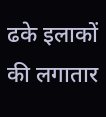ढके इलाकों की लगातार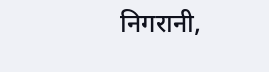निगरानी,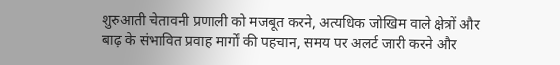शुरुआती चेतावनी प्रणाली को मजबूत करने, अत्यधिक जोखिम वाले क्षेत्रों और बाढ़ के संभावित प्रवाह मार्गों की पहचान, समय पर अलर्ट जारी करने और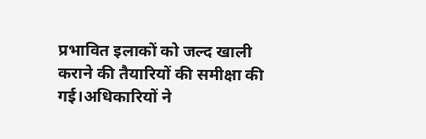प्रभावित इलाकों को जल्द खाली कराने की तैयारियों की समीक्षा की गई।अधिकारियों ने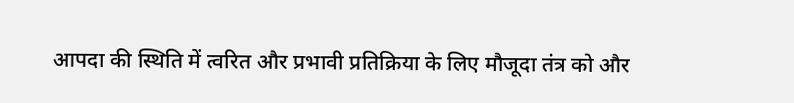आपदा की स्थिति में त्वरित और प्रभावी प्रतिक्रिया के लिए मौजूदा तंत्र को और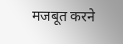मजबूत करने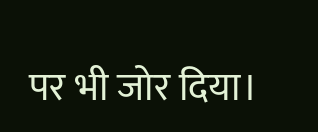पर भी जोर दिया।